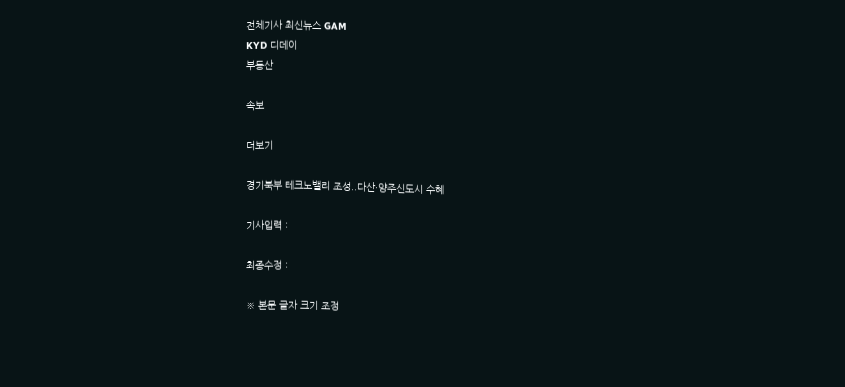전체기사 최신뉴스 GAM
KYD 디데이
부동산

속보

더보기

경기북부 테크노밸리 조성..다산·양주신도시 수혜

기사입력 :

최종수정 :

※ 본문 글자 크기 조정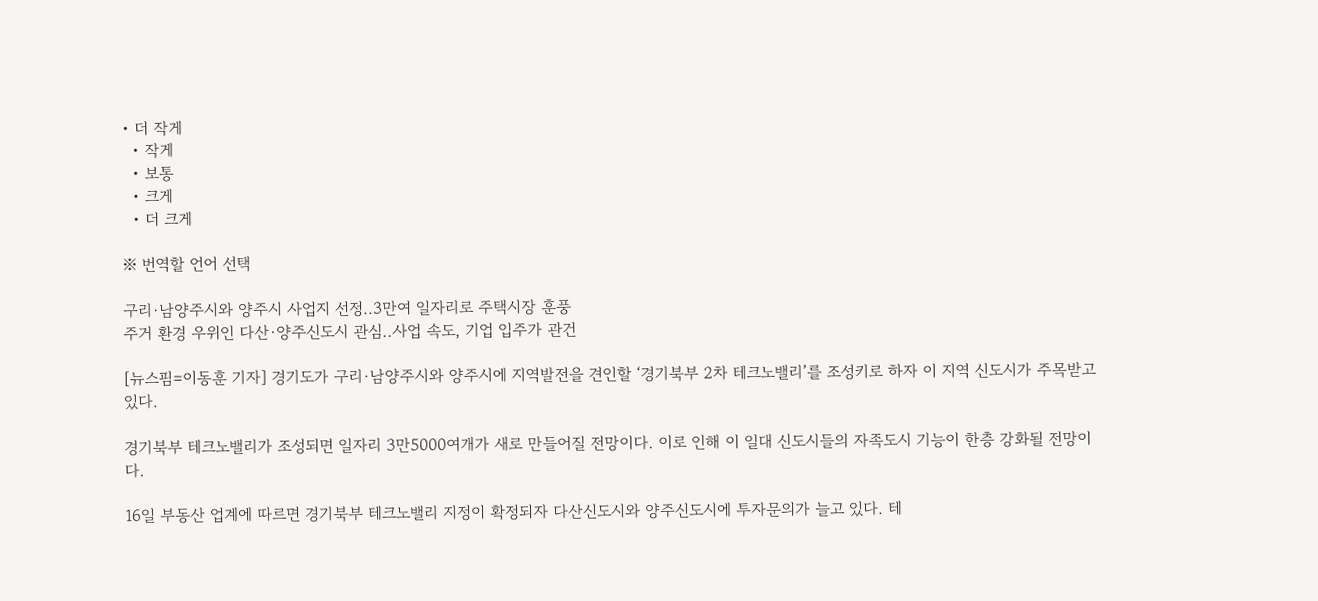• 더 작게
  • 작게
  • 보통
  • 크게
  • 더 크게

※ 번역할 언어 선택

구리·남양주시와 양주시 사업지 선정..3만여 일자리로 주택시장 훈풍
주거 환경 우위인 다산·양주신도시 관심..사업 속도, 기업 입주가 관건

[뉴스핌=이동훈 기자] 경기도가 구리·남양주시와 양주시에 지역발전을 견인할 ‘경기북부 2차 테크노밸리’를 조성키로 하자 이 지역 신도시가 주목받고 있다.

경기북부 테크노밸리가 조성되면 일자리 3만5000여개가 새로 만들어질 전망이다. 이로 인해 이 일대 신도시들의 자족도시 기능이 한층 강화될 전망이다.

16일 부동산 업계에 따르면 경기북부 테크노밸리 지정이 확정되자 다산신도시와 양주신도시에 투자문의가 늘고 있다. 테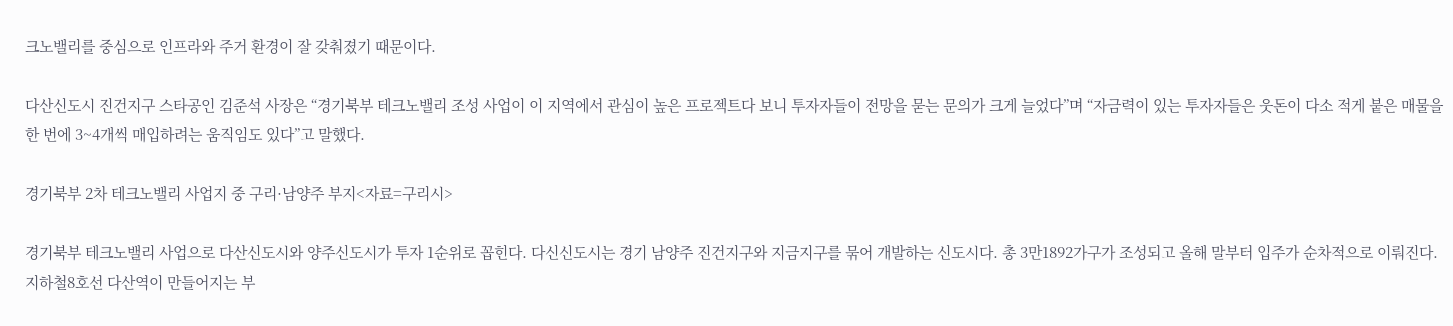크노밸리를 중심으로 인프라와 주거 환경이 잘 갖춰졌기 때문이다.

다산신도시 진건지구 스타공인 김준석 사장은 “경기북부 테크노밸리 조성 사업이 이 지역에서 관심이 높은 프로젝트다 보니 투자자들이 전망을 묻는 문의가 크게 늘었다”며 “자금력이 있는 투자자들은 웃돈이 다소 적게 붙은 매물을 한 번에 3~4개씩 매입하려는 움직임도 있다”고 말했다.

경기북부 2차 테크노밸리 사업지 중 구리·남양주 부지<자료=구리시>

경기북부 테크노밸리 사업으로 다산신도시와 양주신도시가 투자 1순위로 꼽힌다. 다신신도시는 경기 남양주 진건지구와 지금지구를 묶어 개발하는 신도시다. 총 3만1892가구가 조성되고 올해 말부터 입주가 순차적으로 이뤄진다. 지하철8호선 다산역이 만들어지는 부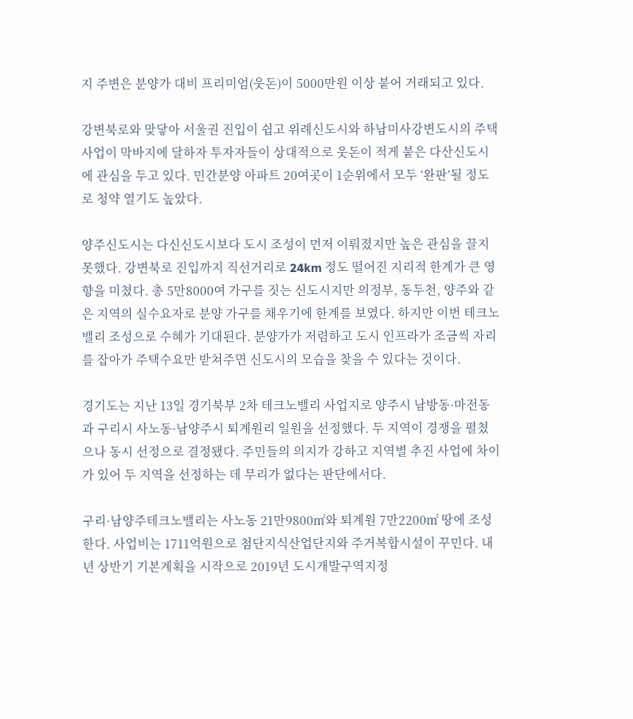지 주변은 분양가 대비 프리미엄(웃돈)이 5000만원 이상 붙어 거래되고 있다.

강변북로와 맞닿아 서울권 진입이 쉽고 위례신도시와 하남미사강변도시의 주택 사업이 막바지에 달하자 투자자들이 상대적으로 웃돈이 적게 붙은 다산신도시에 관심을 두고 있다. 민간분양 아파트 20여곳이 1순위에서 모두 ‘완판’될 정도로 청약 열기도 높았다.

양주신도시는 다신신도시보다 도시 조성이 먼저 이뤄졌지만 높은 관심을 끌지 못했다. 강변북로 진입까지 직선거리로 24km 정도 떨어진 지리적 한계가 큰 영향을 미쳤다. 총 5만8000여 가구를 짓는 신도시지만 의정부, 동두천, 양주와 같은 지역의 실수요자로 분양 가구를 채우기에 한계를 보였다. 하지만 이번 테크노밸리 조성으로 수혜가 기대된다. 분양가가 저렴하고 도시 인프라가 조금씩 자리를 잡아가 주택수요만 받쳐주면 신도시의 모습을 찾을 수 있다는 것이다.

경기도는 지난 13일 경기북부 2차 테크노밸리 사업지로 양주시 남방동·마전동과 구리시 사노동·남양주시 퇴계원리 일원을 선정했다. 두 지역이 경쟁을 펼쳤으나 동시 선정으로 결정됐다. 주민들의 의지가 강하고 지역별 추진 사업에 차이가 있어 두 지역을 선정하는 데 무리가 없다는 판단에서다.

구리·남양주테크노밸리는 사노동 21만9800㎡와 퇴계원 7만2200㎡ 땅에 조성한다. 사업비는 1711억원으로 첨단지식산업단지와 주거복합시설이 꾸민다. 내년 상반기 기본계획을 시작으로 2019년 도시개발구역지정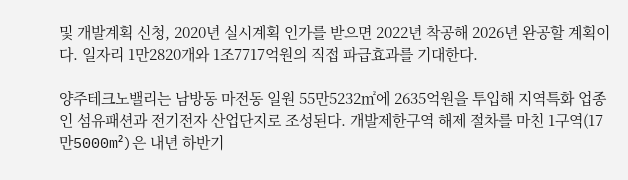및 개발계획 신청, 2020년 실시계획 인가를 받으면 2022년 착공해 2026년 완공할 계획이다. 일자리 1만2820개와 1조7717억원의 직접 파급효과를 기대한다.

양주테크노밸리는 남방동 마전동 일원 55만5232㎡에 2635억원을 투입해 지역특화 업종인 섬유패션과 전기전자 산업단지로 조성된다. 개발제한구역 해제 절차를 마친 1구역(17만5000m²)은 내년 하반기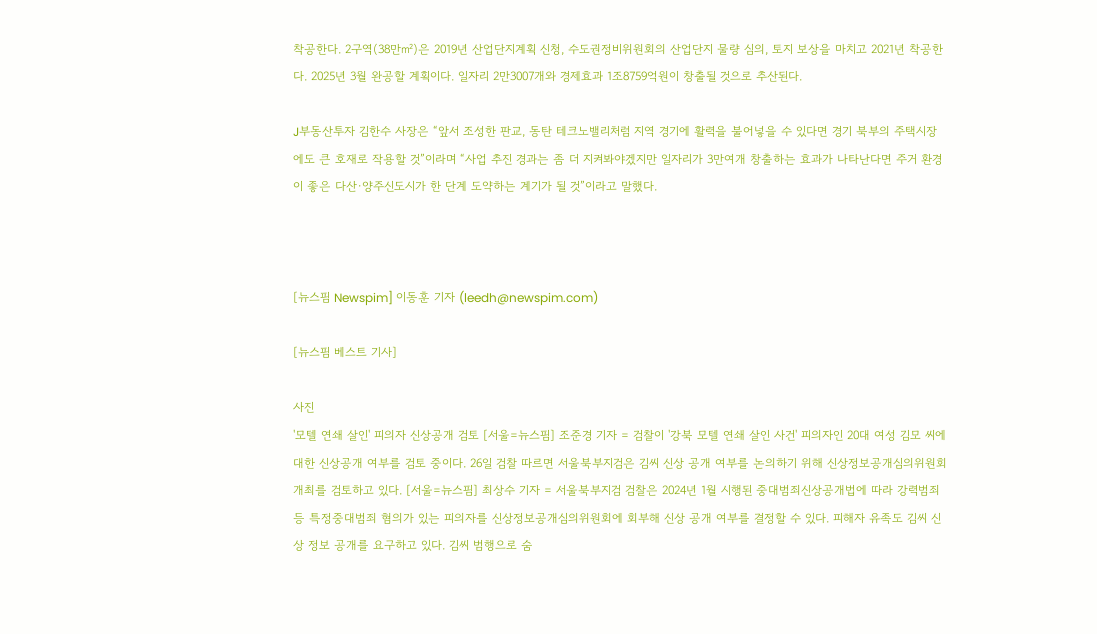착공한다. 2구역(38만㎡)은 2019년 산업단지계획 신청, 수도권정비위원회의 산업단지 물량 심의, 토지 보상을 마치고 2021년 착공한다. 2025년 3월 완공할 계획이다. 일자리 2만3007개와 경제효과 1조8759억원이 창출될 것으로 추산된다.

J부동산투자 김한수 사장은 “앞서 조성한 판교, 동탄 테크노밸리처럼 지역 경기에 활력을 불어넣을 수 있다면 경기 북부의 주택시장에도 큰 호재로 작용할 것”이라며 “사업 추진 경과는 좀 더 지켜봐야겠지만 일자리가 3만여개 창출하는 효과가 나타난다면 주거 환경이 좋은 다산·양주신도시가 한 단계 도약하는 계기가 될 것”이라고 말했다.



[뉴스핌 Newspim] 이동훈 기자 (leedh@newspim.com)

[뉴스핌 베스트 기사]

사진
'모텔 연쇄 살인' 피의자 신상공개 검토 [서울=뉴스핌] 조준경 기자 = 검찰이 '강북 모텔 연쇄 살인 사건' 피의자인 20대 여성 김모 씨에 대한 신상공개 여부를 검토 중이다. 26일 검찰 따르면 서울북부지검은 김씨 신상 공개 여부를 논의하기 위해 신상정보공개심의위원회 개최를 검토하고 있다. [서울=뉴스핌] 최상수 기자 = 서울북부지검 검찰은 2024년 1월 시행된 중대범죄신상공개법에 따라 강력범죄 등 특정중대범죄 혐의가 있는 피의자를 신상정보공개심의위원회에 회부해 신상 공개 여부를 결정할 수 있다. 피해자 유족도 김씨 신상 정보 공개를 요구하고 있다. 김씨 범행으로 숨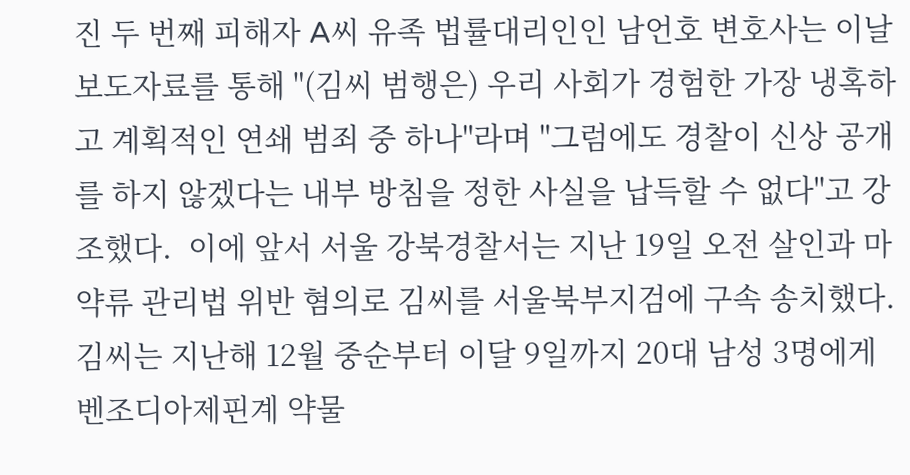진 두 번째 피해자 A씨 유족 법률대리인인 남언호 변호사는 이날 보도자료를 통해 "(김씨 범행은) 우리 사회가 경험한 가장 냉혹하고 계획적인 연쇄 범죄 중 하나"라며 "그럼에도 경찰이 신상 공개를 하지 않겠다는 내부 방침을 정한 사실을 납득할 수 없다"고 강조했다.  이에 앞서 서울 강북경찰서는 지난 19일 오전 살인과 마약류 관리법 위반 혐의로 김씨를 서울북부지검에 구속 송치했다. 김씨는 지난해 12월 중순부터 이달 9일까지 20대 남성 3명에게 벤조디아제핀계 약물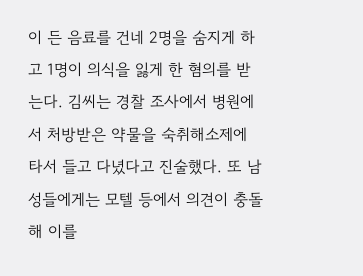이 든 음료를 건네 2명을 숨지게 하고 1명이 의식을 잃게 한 혐의를 받는다. 김씨는 경찰 조사에서 병원에서 처방받은 약물을 숙취해소제에 타서 들고 다녔다고 진술했다. 또 남성들에게는 모텔 등에서 의견이 충돌해 이를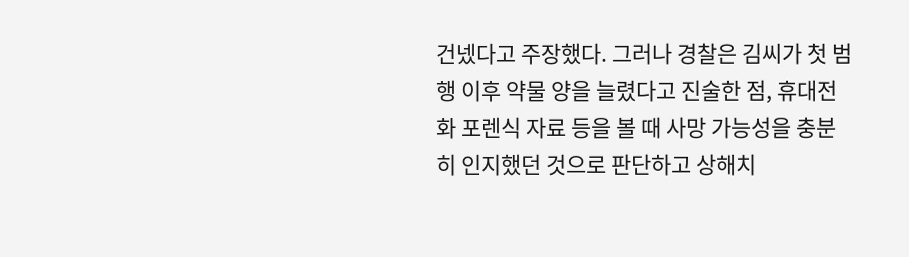건넸다고 주장했다. 그러나 경찰은 김씨가 첫 범행 이후 약물 양을 늘렸다고 진술한 점, 휴대전화 포렌식 자료 등을 볼 때 사망 가능성을 충분히 인지했던 것으로 판단하고 상해치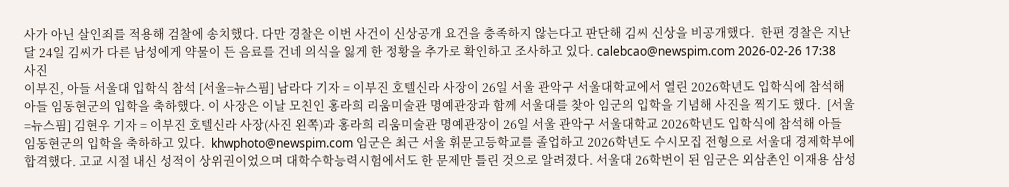사가 아닌 살인죄를 적용해 검찰에 송치했다. 다만 경찰은 이번 사건이 신상공개 요건을 충족하지 않는다고 판단해 김씨 신상을 비공개했다.  한편 경찰은 지난달 24일 김씨가 다른 남성에게 약물이 든 음료를 건네 의식을 잃게 한 정황을 추가로 확인하고 조사하고 있다. calebcao@newspim.com 2026-02-26 17:38
사진
이부진, 아들 서울대 입학식 참석 [서울=뉴스핌] 남라다 기자 = 이부진 호텔신라 사장이 26일 서울 관악구 서울대학교에서 열린 2026학년도 입학식에 참석해 아들 임동현군의 입학을 축하했다. 이 사장은 이날 모친인 홍라희 리움미술관 명예관장과 함께 서울대를 찾아 임군의 입학을 기념해 사진을 찍기도 했다.  [서울=뉴스핌] 김현우 기자 = 이부진 호텔신라 사장(사진 왼쪽)과 홍라희 리움미술관 명예관장이 26일 서울 관악구 서울대학교 2026학년도 입학식에 참석해 아들 임동현군의 입학을 축하하고 있다.  khwphoto@newspim.com 임군은 최근 서울 휘문고등학교를 졸업하고 2026학년도 수시모집 전형으로 서울대 경제학부에 합격했다. 고교 시절 내신 성적이 상위권이었으며 대학수학능력시험에서도 한 문제만 틀린 것으로 알려졌다. 서울대 26학번이 된 임군은 외삼촌인 이재용 삼성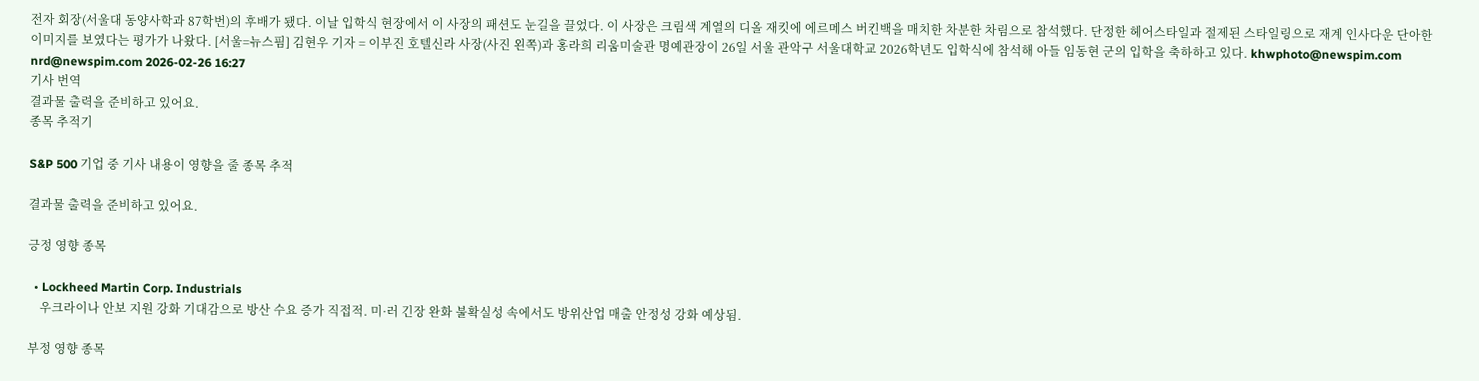전자 회장(서울대 동양사학과 87학번)의 후배가 됐다. 이날 입학식 현장에서 이 사장의 패션도 눈길을 끌었다. 이 사장은 크림색 계열의 디올 재킷에 에르메스 버킨백을 매치한 차분한 차림으로 참석했다. 단정한 헤어스타일과 절제된 스타일링으로 재계 인사다운 단아한 이미지를 보였다는 평가가 나왔다. [서울=뉴스핌] 김현우 기자 = 이부진 호텔신라 사장(사진 왼쪽)과 홍라희 리움미술관 명예관장이 26일 서울 관악구 서울대학교 2026학년도 입학식에 참석해 아들 임동현 군의 입학을 축하하고 있다. khwphoto@newspim.com nrd@newspim.com 2026-02-26 16:27
기사 번역
결과물 출력을 준비하고 있어요.
종목 추적기

S&P 500 기업 중 기사 내용이 영향을 줄 종목 추적

결과물 출력을 준비하고 있어요.

긍정 영향 종목

  • Lockheed Martin Corp. Industrials
    우크라이나 안보 지원 강화 기대감으로 방산 수요 증가 직접적. 미·러 긴장 완화 불확실성 속에서도 방위산업 매출 안정성 강화 예상됨.

부정 영향 종목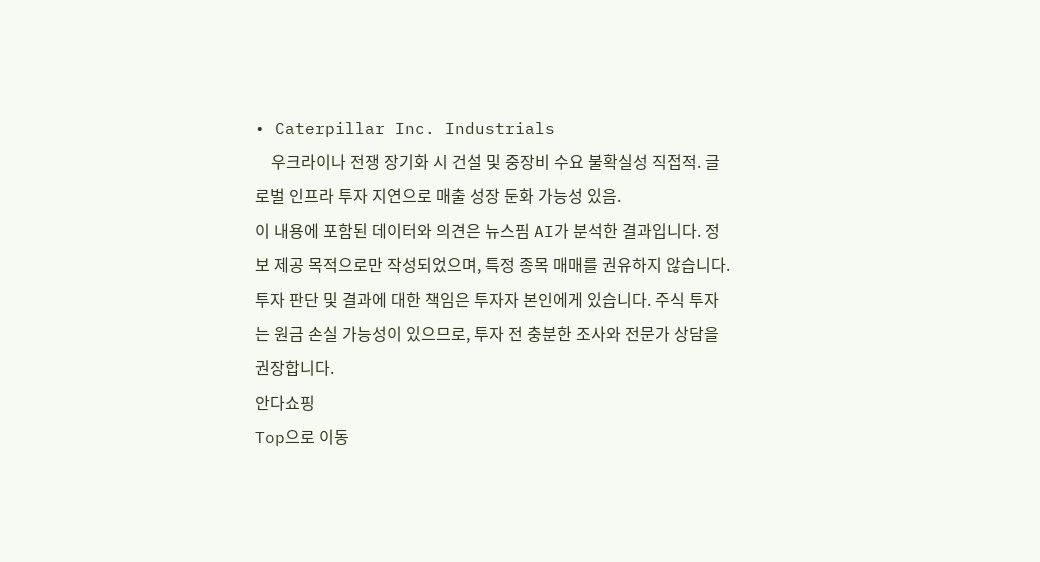• Caterpillar Inc. Industrials
    우크라이나 전쟁 장기화 시 건설 및 중장비 수요 불확실성 직접적. 글로벌 인프라 투자 지연으로 매출 성장 둔화 가능성 있음.
이 내용에 포함된 데이터와 의견은 뉴스핌 AI가 분석한 결과입니다. 정보 제공 목적으로만 작성되었으며, 특정 종목 매매를 권유하지 않습니다. 투자 판단 및 결과에 대한 책임은 투자자 본인에게 있습니다. 주식 투자는 원금 손실 가능성이 있으므로, 투자 전 충분한 조사와 전문가 상담을 권장합니다.
안다쇼핑
Top으로 이동